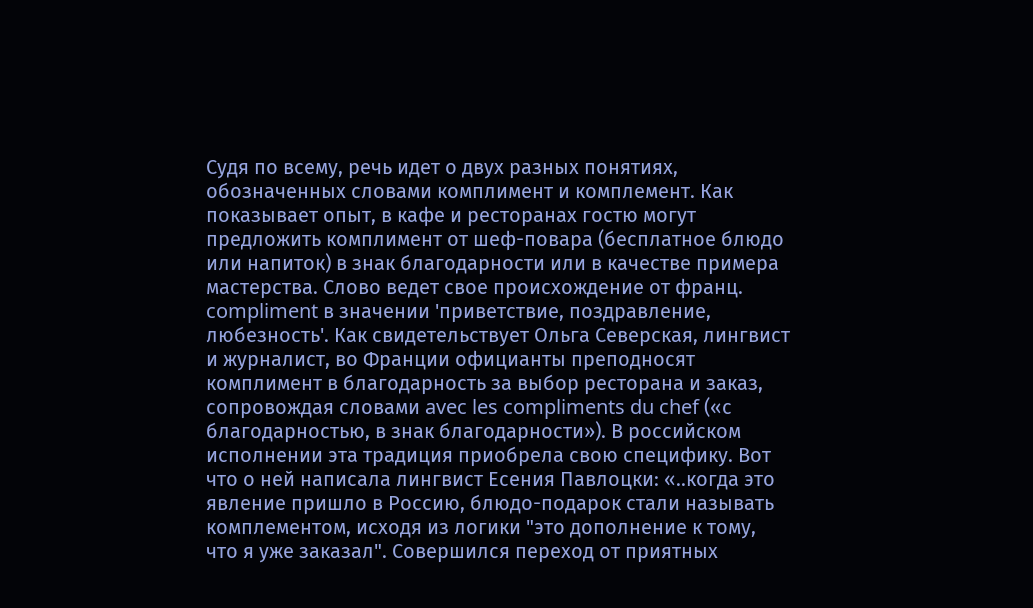Судя по всему, речь идет о двух разных понятиях, обозначенных словами комплимент и комплемент. Как показывает опыт, в кафе и ресторанах гостю могут предложить комплимент от шеф-повара (бесплатное блюдо или напиток) в знак благодарности или в качестве примера мастерства. Слово ведет свое происхождение от франц. compliment в значении 'приветствие, поздравление, любезность'. Как свидетельствует Ольга Северская, лингвист и журналист, во Франции официанты преподносят комплимент в благодарность за выбор ресторана и заказ, сопровождая словами avec les compliments du chef («с благодарностью, в знак благодарности»). В российском исполнении эта традиция приобрела свою специфику. Вот что о ней написала лингвист Есения Павлоцки: «..когда это явление пришло в Россию, блюдо-подарок стали называть комплементом, исходя из логики "это дополнение к тому, что я уже заказал". Совершился переход от приятных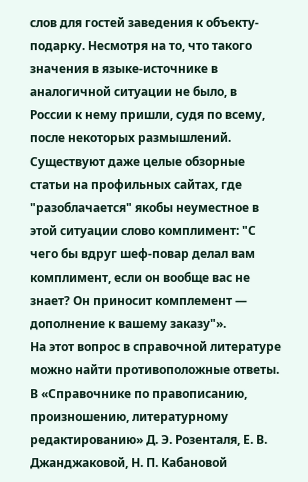слов для гостей заведения к объекту-подарку. Несмотря на то, что такого значения в языке-источнике в аналогичной ситуации не было, в России к нему пришли, судя по всему, после некоторых размышлений. Существуют даже целые обзорные статьи на профильных сайтах, где "разоблачается" якобы неуместное в этой ситуации слово комплимент: "С чего бы вдруг шеф-повар делал вам комплимент, если он вообще вас не знает? Он приносит комплемент — дополнение к вашему заказу"».
На этот вопрос в справочной литературе можно найти противоположные ответы. В «Справочнике по правописанию, произношению, литературному редактированию» Д. Э. Розенталя, Е. В. Джанджаковой, Н. П. Кабановой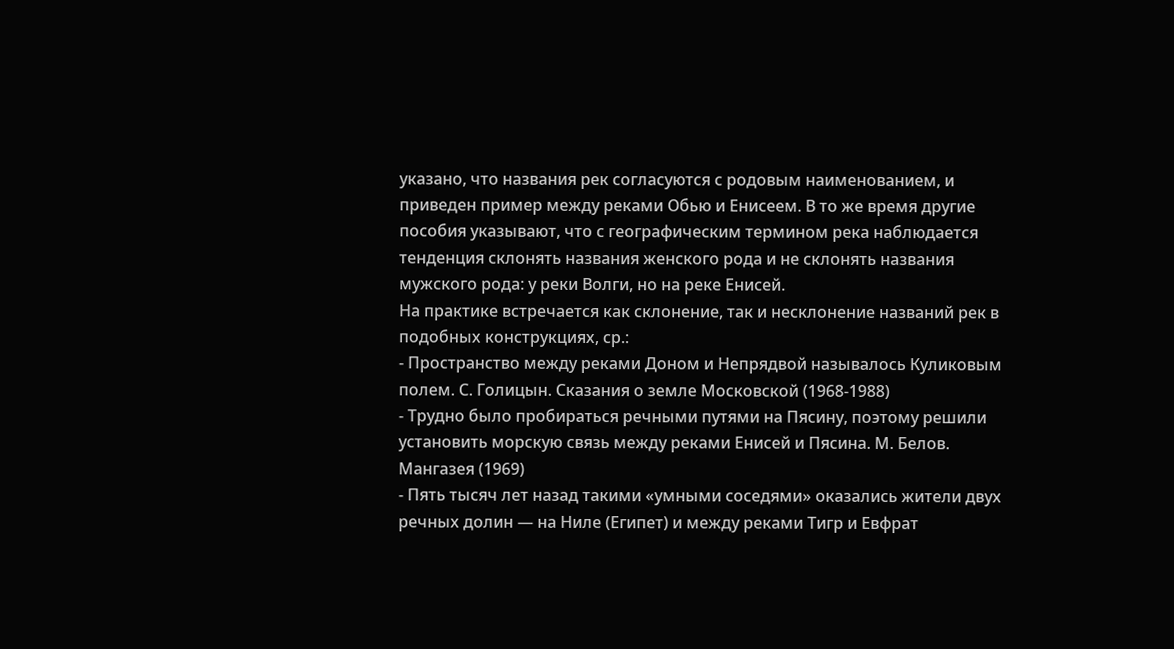указано, что названия рек согласуются с родовым наименованием, и приведен пример между реками Обью и Енисеем. В то же время другие пособия указывают, что с географическим термином река наблюдается тенденция склонять названия женского рода и не склонять названия мужского рода: у реки Волги, но на реке Енисей.
На практике встречается как склонение, так и несклонение названий рек в подобных конструкциях, ср.:
- Пространство между реками Доном и Непрядвой называлось Куликовым полем. С. Голицын. Сказания о земле Московской (1968-1988)
- Трудно было пробираться речными путями на Пясину, поэтому решили установить морскую связь между реками Енисей и Пясина. М. Белов. Мангазея (1969)
- Пять тысяч лет назад такими «умными соседями» оказались жители двух речных долин — на Ниле (Египет) и между реками Тигр и Евфрат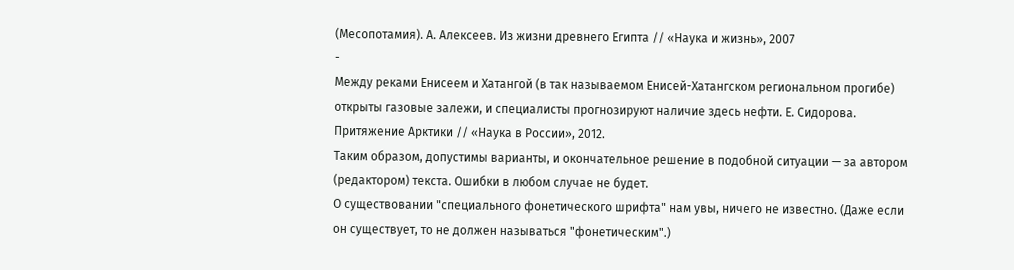(Месопотамия). А. Алексеев. Из жизни древнего Египта // «Наука и жизнь», 2007
-
Между реками Енисеем и Хатангой (в так называемом Енисей-Хатангском региональном прогибе) открыты газовые залежи, и специалисты прогнозируют наличие здесь нефти. Е. Сидорова. Притяжение Арктики // «Наука в России», 2012.
Таким образом, допустимы варианты, и окончательное решение в подобной ситуации — за автором (редактором) текста. Ошибки в любом случае не будет.
О существовании "специального фонетического шрифта" нам увы, ничего не известно. (Даже если он существует, то не должен называться "фонетическим".)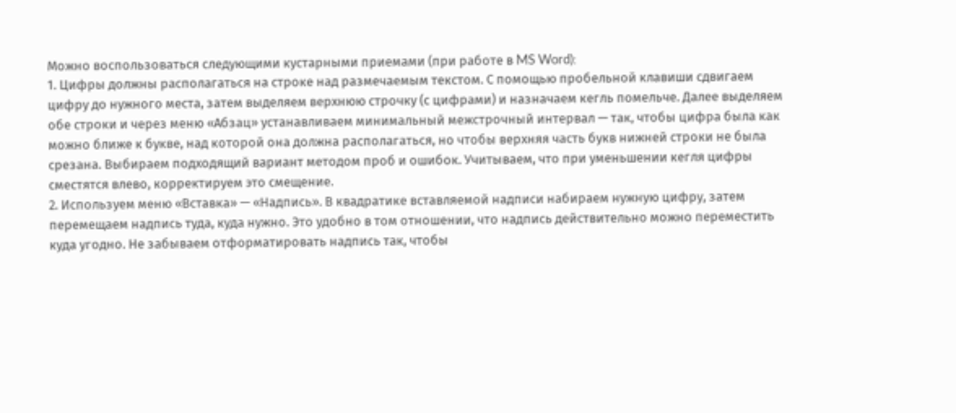Можно воспользоваться следующими кустарными приемами (при работе в MS Word):
1. Цифры должны располагаться на строке над размечаемым текстом. С помощью пробельной клавиши сдвигаем цифру до нужного места, затем выделяем верхнюю строчку (с цифрами) и назначаем кегль помельче. Далее выделяем обе строки и через меню «Абзац» устанавливаем минимальный межстрочный интервал — так, чтобы цифра была как можно ближе к букве, над которой она должна располагаться, но чтобы верхняя часть букв нижней строки не была срезана. Выбираем подходящий вариант методом проб и ошибок. Учитываем, что при уменьшении кегля цифры сместятся влево, корректируем это смещение.
2. Используем меню «Вставка» — «Надпись». В квадратике вставляемой надписи набираем нужную цифру, затем перемещаем надпись туда, куда нужно. Это удобно в том отношении, что надпись действительно можно переместить куда угодно. Не забываем отформатировать надпись так, чтобы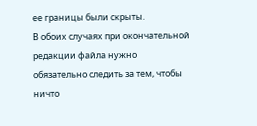ее границы были скрыты.
В обоих случаях при окончательной редакции файла нужно обязательно следить за тем, чтобы ничто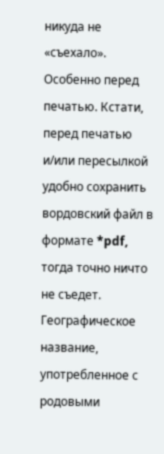никуда не «съехало». Особенно перед печатью. Кстати, перед печатью и/или пересылкой удобно сохранить вордовский файл в формате *pdf, тогда точно ничто не съедет.
Географическое название, употребленное с родовыми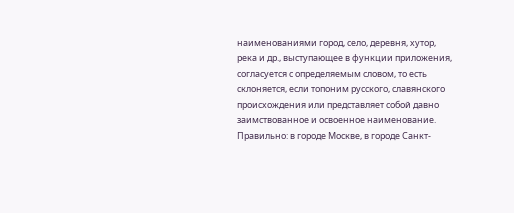наименованиями город, село, деревня, хутор, река и др., выступающее в функции приложения, согласуется с определяемым словом, то есть склоняется, если топоним русского, славянского происхождения или представляет собой давно заимствованное и освоенное наименование.
Правильно: в городе Москве, в городе Санкт-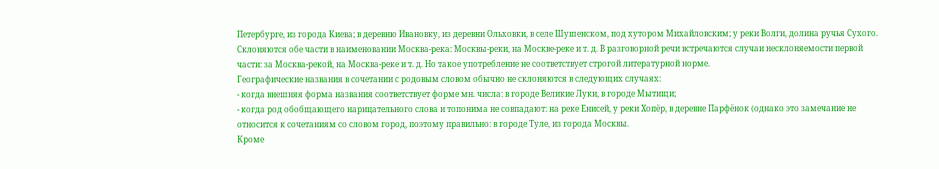Петербурге, из города Киева; в деревню Ивановку, из деревни Ольховки, в селе Шушенском, под хутором Михайловским; у реки Волги, долина ручья Сухого.
Склоняются обе части в наименовании Москва-река: Москвы-реки, на Москве-реке и т. д. В разговорной речи встречаются случаи несклоняемости первой части: за Москва-рекой, на Москва-реке и т. д. Но такое употребление не соответствует строгой литературной норме.
Географические названия в сочетании с родовым словом обычно не склоняются в следующих случаях:
- когда внешняя форма названия соответствует форме мн. числа: в городе Великие Луки, в городе Мытищи;
- когда род обобщающего нарицательного слова и топонима не совпадают: на реке Енисей, у реки Хопёр, в деревне Парфёнок (однако это замечание не относится к сочетаниям со словом город, поэтому правильно: в городе Туле, из города Москвы.
Кроме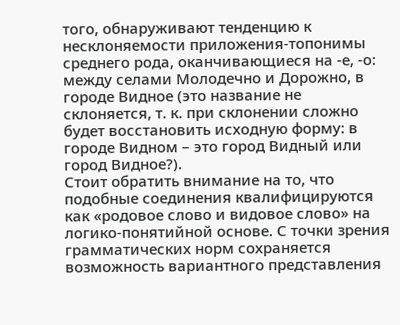того, обнаруживают тенденцию к несклоняемости приложения-топонимы среднего рода, оканчивающиеся на -е, -о: между селами Молодечно и Дорожно, в городе Видное (это название не склоняется, т. к. при склонении сложно будет восстановить исходную форму: в городе Видном – это город Видный или город Видное?).
Стоит обратить внимание на то, что подобные соединения квалифицируются как «родовое слово и видовое слово» на логико-понятийной основе. С точки зрения грамматических норм сохраняется возможность вариантного представления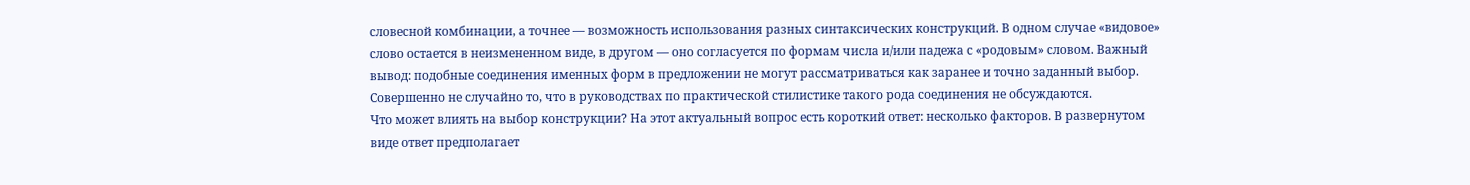словесной комбинации, а точнее — возможность использования разных синтаксических конструкций. В одном случае «видовое» слово остается в неизмененном виде, в другом — оно согласуется по формам числа и/или падежа с «родовым» словом. Важный вывод: подобные соединения именных форм в предложении не могут рассматриваться как заранее и точно заданный выбор. Совершенно не случайно то, что в руководствах по практической стилистике такого рода соединения не обсуждаются.
Что может влиять на выбор конструкции? На этот актуальный вопрос есть короткий ответ: несколько факторов. В развернутом виде ответ предполагает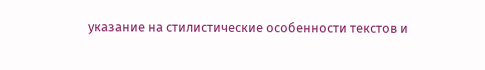указание на стилистические особенности текстов и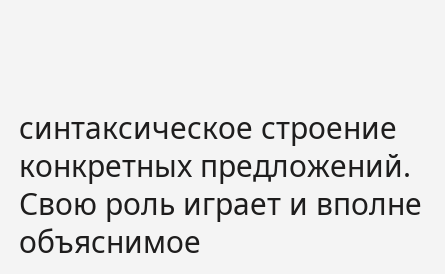синтаксическое строение конкретных предложений. Свою роль играет и вполне объяснимое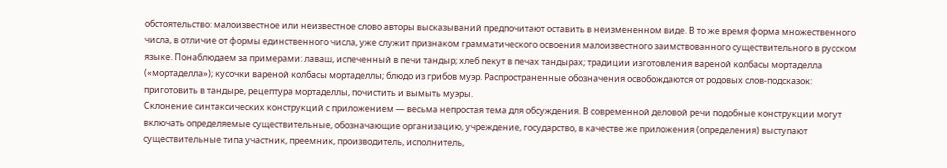обстоятельство: малоизвестное или неизвестное слово авторы высказываний предпочитают оставить в неизмененном виде. В то же время форма множественного числа, в отличие от формы единственного числа, уже служит признаком грамматического освоения малоизвестного заимствованного существительного в русском языке. Понаблюдаем за примерами: лаваш, испеченный в печи тандыр; хлеб пекут в печах тандырах; традиции изготовления вареной колбасы мортаделла («мортаделла»); кусочки вареной колбасы мортаделлы; блюдо из грибов муэр. Распространенные обозначения освобождаются от родовых слов-подсказок: приготовить в тандыре, рецептура мортаделлы, почистить и вымыть муэры.
Склонение синтаксических конструкций с приложением — весьма непростая тема для обсуждения. В современной деловой речи подобные конструкции могут включать определяемые существительные, обозначающие организацию, учреждение, государство, в качестве же приложения (определения) выступают существительные типа участник, преемник, производитель, исполнитель,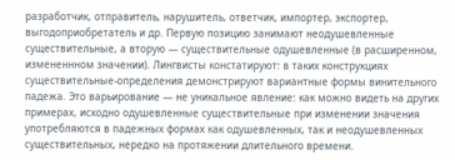разработчик, отправитель, нарушитель, ответчик, импортер, экспортер, выгодоприобретатель и др. Первую позицию занимают неодушевленные существительные, а вторую — существительные одушевленные (в расширенном, измененнном значении). Лингвисты констатируют: в таких конструкциях существительные-определения демонстрируют вариантные формы винительного падежа. Это варьирование — не уникальное явление: как можно видеть на других примерах, исходно одушевленные существительные при изменении значения употребляются в падежных формах как одушевленных, так и неодушевленных существительных, нередко на протяжении длительного времени.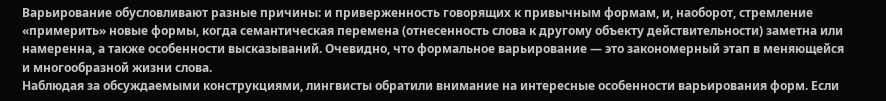Варьирование обусловливают разные причины: и приверженность говорящих к привычным формам, и, наоборот, стремление «примерить» новые формы, когда семантическая перемена (отнесенность слова к другому объекту действительности) заметна или намеренна, а также особенности высказываний. Очевидно, что формальное варьирование — это закономерный этап в меняющейся и многообразной жизни слова.
Наблюдая за обсуждаемыми конструкциями, лингвисты обратили внимание на интересные особенности варьирования форм. Если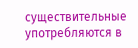существительные употребляются в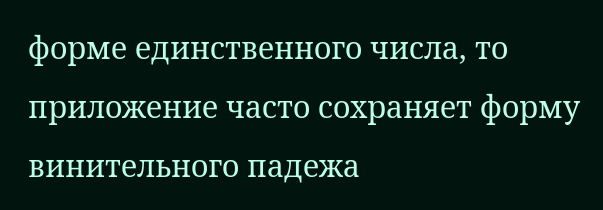форме единственного числа, то приложение часто сохраняет форму винительного падежа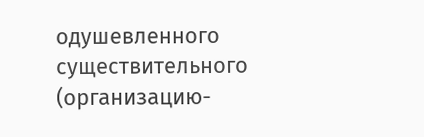одушевленного существительного (организацию-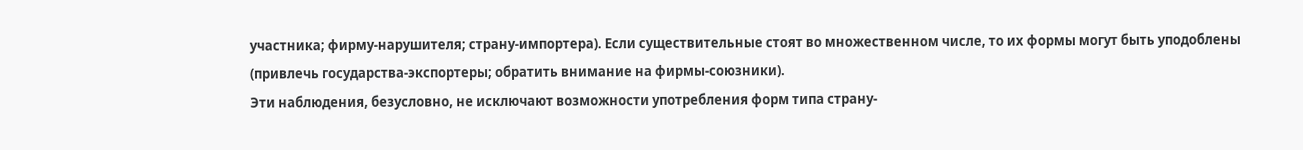участника; фирму-нарушителя; страну-импортера). Если существительные стоят во множественном числе, то их формы могут быть уподоблены (привлечь государства-экспортеры; обратить внимание на фирмы-союзники).
Эти наблюдения, безусловно, не исключают возможности употребления форм типа страну-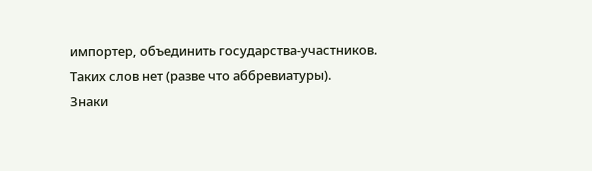импортер, объединить государства-участников.
Таких слов нет (разве что аббревиатуры).
Знаки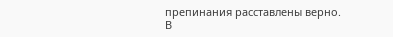препинания расставлены верно.
В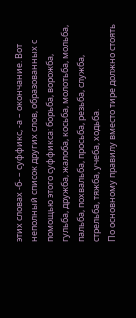этих словах -б- – суффикс, -а – окончание. Вот неполный список других слов, образованных с помощью этого суффикса: борьба, ворожба, гульба, дружба, жалоба, косьба, молотьба, мольба, пальба, похвальба, просьба, резьба, служба, стрельба, тяжба, учеба, ходьба.
По основному правилу вместо тире должно стоять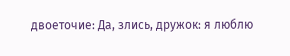двоеточие: Да, злись, дружок: я люблю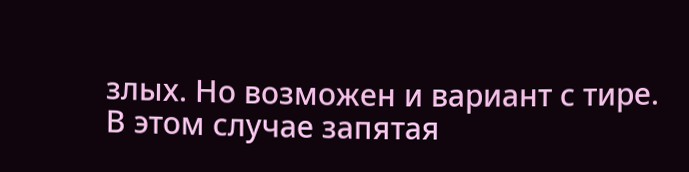злых. Но возможен и вариант с тире. В этом случае запятая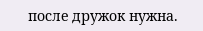после дружок нужна.